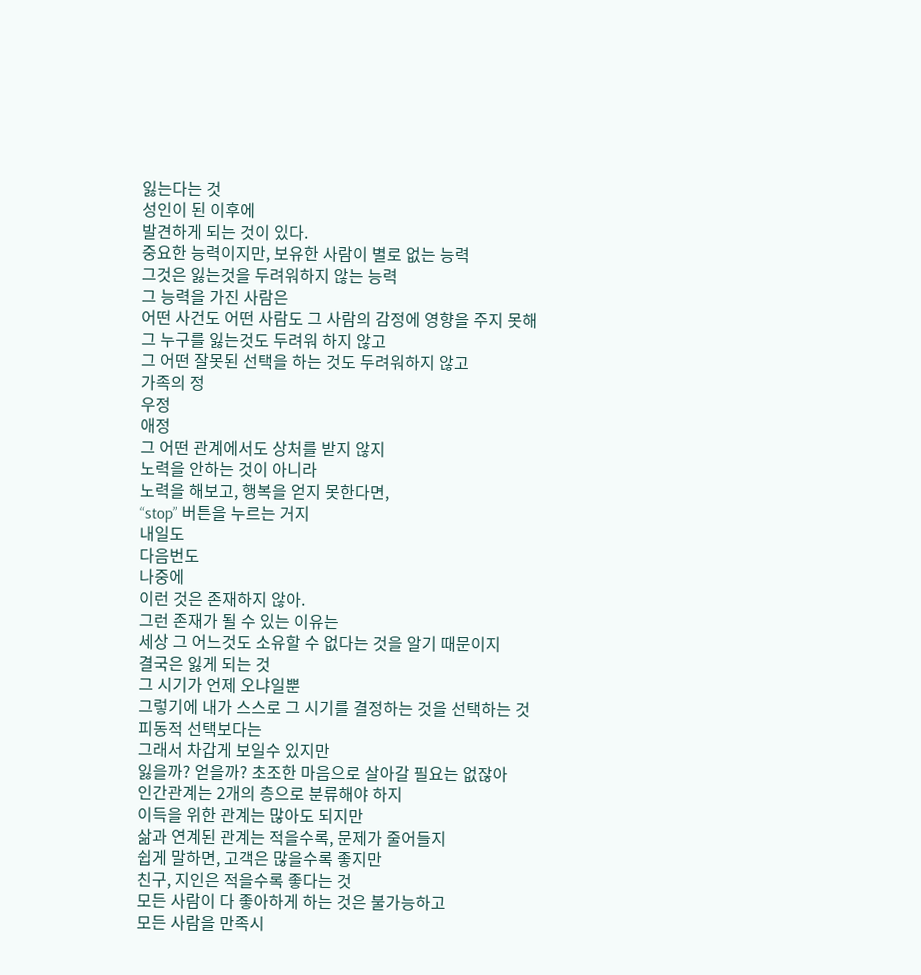잃는다는 것
성인이 된 이후에
발견하게 되는 것이 있다.
중요한 능력이지만, 보유한 사람이 별로 없는 능력
그것은 잃는것을 두려워하지 않는 능력
그 능력을 가진 사람은
어떤 사건도 어떤 사람도 그 사람의 감정에 영향을 주지 못해
그 누구를 잃는것도 두려워 하지 않고
그 어떤 잘못된 선택을 하는 것도 두려워하지 않고
가족의 정
우정
애정
그 어떤 관계에서도 상처를 받지 않지
노력을 안하는 것이 아니라
노력을 해보고, 행복을 얻지 못한다면,
“stop” 버튼을 누르는 거지
내일도
다음번도
나중에
이런 것은 존재하지 않아.
그런 존재가 될 수 있는 이유는
세상 그 어느것도 소유할 수 없다는 것을 알기 때문이지
결국은 잃게 되는 것
그 시기가 언제 오냐일뿐
그렇기에 내가 스스로 그 시기를 결정하는 것을 선택하는 것
피동적 선택보다는
그래서 차갑게 보일수 있지만
잃을까? 얻을까? 초조한 마음으로 살아갈 필요는 없잖아
인간관계는 2개의 층으로 분류해야 하지
이득을 위한 관계는 많아도 되지만
삶과 연계된 관계는 적을수록, 문제가 줄어들지
쉽게 말하면, 고객은 많을수록 좋지만
친구, 지인은 적을수록 좋다는 것
모든 사람이 다 좋아하게 하는 것은 불가능하고
모든 사람을 만족시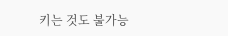키는 것도 불가능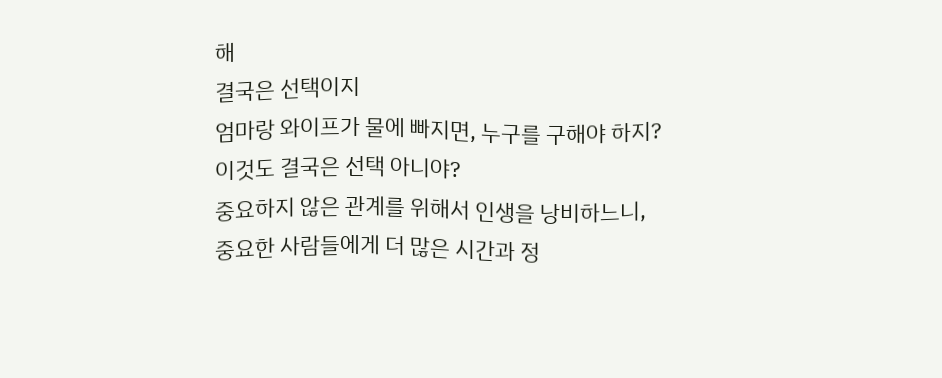해
결국은 선택이지
엄마랑 와이프가 물에 빠지면, 누구를 구해야 하지?
이것도 결국은 선택 아니야?
중요하지 않은 관계를 위해서 인생을 낭비하느니,
중요한 사람들에게 더 많은 시간과 정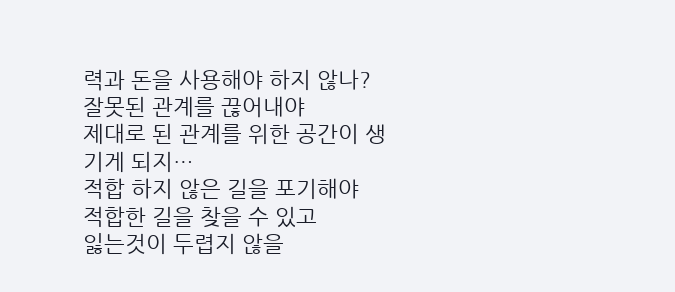력과 돈을 사용해야 하지 않나?
잘못된 관계를 끊어내야
제대로 된 관계를 위한 공간이 생기게 되지…
적합 하지 않은 길을 포기해야
적합한 길을 찾을 수 있고
잃는것이 두렵지 않을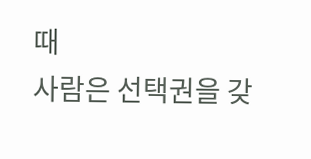때
사람은 선택권을 갖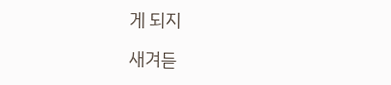게 되지

새겨듣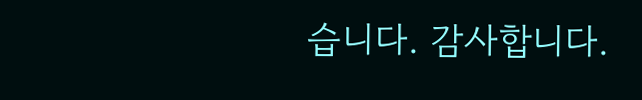습니다. 감사합니다.